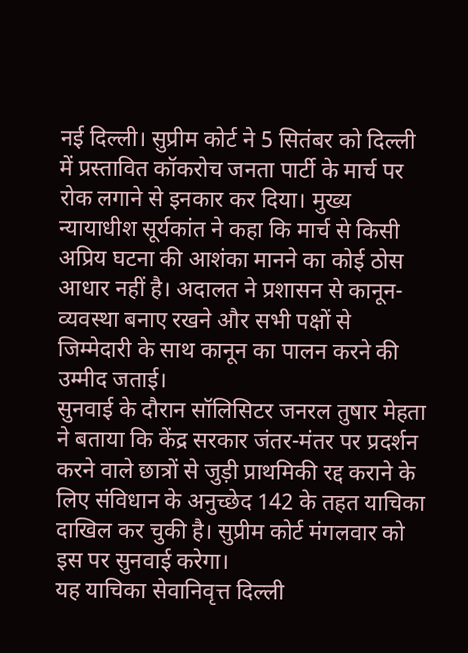नई दिल्ली। सुप्रीम कोर्ट ने 5 सितंबर को दिल्ली में प्रस्तावित कॉकरोच जनता पार्टी के मार्च पर रोक लगाने से इनकार कर दिया। मुख्य न्यायाधीश सूर्यकांत ने कहा कि मार्च से किसी अप्रिय घटना की आशंका मानने का कोई ठोस आधार नहीं है। अदालत ने प्रशासन से कानून-व्यवस्था बनाए रखने और सभी पक्षों से जिम्मेदारी के साथ कानून का पालन करने की उम्मीद जताई।
सुनवाई के दौरान सॉलिसिटर जनरल तुषार मेहता ने बताया कि केंद्र सरकार जंतर-मंतर पर प्रदर्शन करने वाले छात्रों से जुड़ी प्राथमिकी रद्द कराने के लिए संविधान के अनुच्छेद 142 के तहत याचिका दाखिल कर चुकी है। सुप्रीम कोर्ट मंगलवार को इस पर सुनवाई करेगा।
यह याचिका सेवानिवृत्त दिल्ली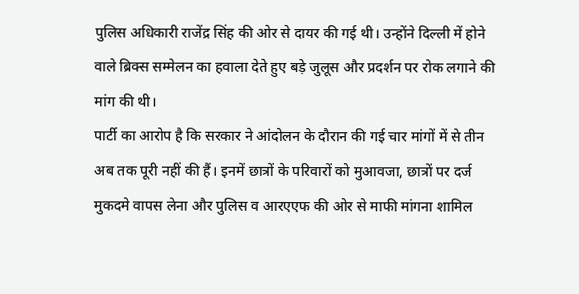पुलिस अधिकारी राजेंद्र सिंह की ओर से दायर की गई थी। उन्होंने दिल्ली में होने वाले ब्रिक्स सम्मेलन का हवाला देते हुए बड़े जुलूस और प्रदर्शन पर रोक लगाने की मांग की थी।
पार्टी का आरोप है कि सरकार ने आंदोलन के दौरान की गई चार मांगों में से तीन अब तक पूरी नहीं की हैं। इनमें छात्रों के परिवारों को मुआवजा, छात्रों पर दर्ज मुकदमे वापस लेना और पुलिस व आरएएफ की ओर से माफी मांगना शामिल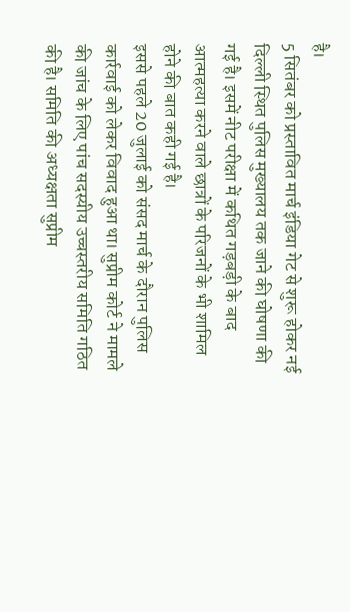है।
5 सितंबर को प्रस्तावित मार्च इंडिया गेट से शुरू होकर नई दिल्ली स्थित पुलिस मुख्यालय तक जाने की घोषणा की गई है। इसमें नीट परीक्षा में कथित गड़बड़ी के बाद आत्महत्या करने वाले छात्रों के परिजनों के भी शामिल होने की बात कही गई है।
इससे पहले 20 जुलाई को संसद मार्च के दौरान पुलिस कार्रवाई को लेकर विवाद हुआ था। सुप्रीम कोर्ट ने मामले की जांच के लिए पांच सदस्यीय उच्चस्तरीय समिति गठित की है। समिति की अध्यक्षता सुप्रीम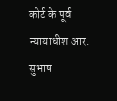कोर्ट के पूर्व न्यायाधीश आर. सुभाष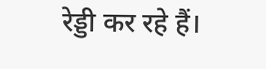रेड्डी कर रहे हैं।